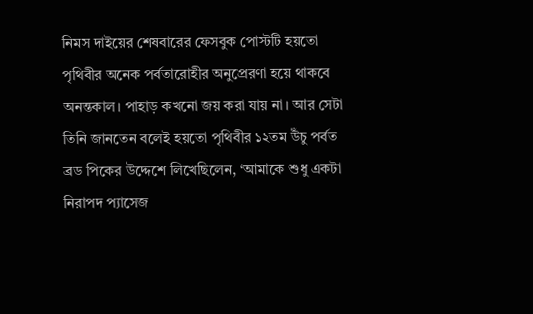নিমস দাইয়ের শেষবারের ফেসবুক পোস্টটি হয়তো পৃথিবীর অনেক পর্বতারোহীর অনুপ্রেরণা হয়ে থাকবে অনন্তকাল। পাহাড় কখনো জয় করা যায় না। আর সেটা তিনি জানতেন বলেই হয়তো পৃথিবীর ১২তম উঁচু পর্বত ব্রড পিকের উদ্দেশে লিখেছিলেন, ‘আমাকে শুধু একটা নিরাপদ প্যাসেজ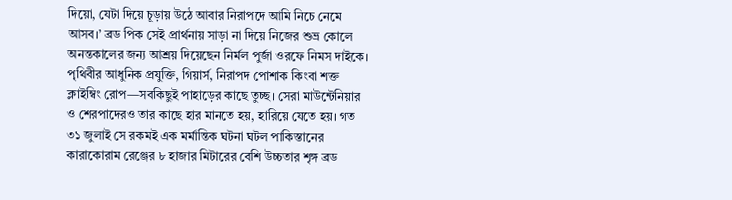দিয়ো, যেটা দিয়ে চূড়ায় উঠে আবার নিরাপদে আমি নিচে নেমে আসব।’ ব্রড পিক সেই প্রার্থনায় সাড়া না দিয়ে নিজের শুভ্র কোলে অনন্তকালের জন্য আশ্রয় দিয়েছেন নির্মল পুর্জা ওরফে নিমস দাইকে।
পৃথিবীর আধুনিক প্রযুক্তি, গিয়ার্স, নিরাপদ পোশাক কিংবা শক্ত ক্লাইম্বিং রোপ—সবকিছুই পাহাড়ের কাছে তুচ্ছ। সেরা মাউন্টেনিয়ার ও শেরপাদেরও তার কাছে হার মানতে হয়, হারিয়ে যেতে হয়। গত ৩১ জুলাই সে রকমই এক মর্মান্তিক ঘটনা ঘটল পাকিস্তানের কারাকোরাম রেঞ্জের ৮ হাজার মিটারের বেশি উচ্চতার শৃঙ্গ ব্রড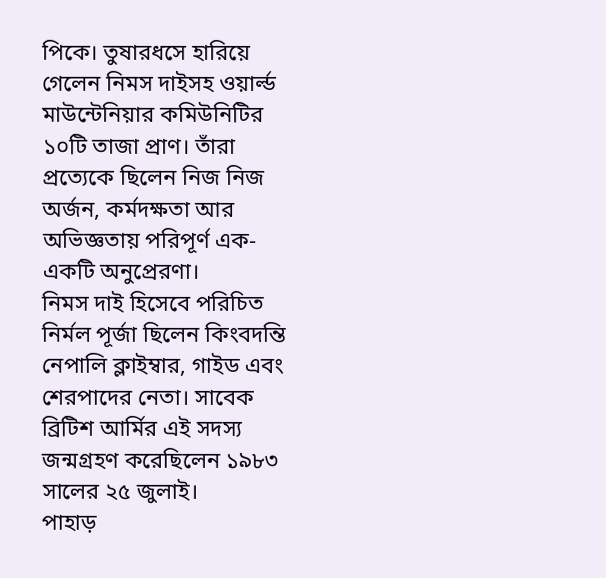পিকে। তুষারধসে হারিয়ে গেলেন নিমস দাইসহ ওয়ার্ল্ড মাউন্টেনিয়ার কমিউনিটির ১০টি তাজা প্রাণ। তাঁরা প্রত্যেকে ছিলেন নিজ নিজ অর্জন, কর্মদক্ষতা আর অভিজ্ঞতায় পরিপূর্ণ এক-একটি অনুপ্রেরণা।
নিমস দাই হিসেবে পরিচিত নির্মল পূর্জা ছিলেন কিংবদন্তি নেপালি ক্লাইম্বার, গাইড এবং শেরপাদের নেতা। সাবেক ব্রিটিশ আর্মির এই সদস্য জন্মগ্রহণ করেছিলেন ১৯৮৩ সালের ২৫ জুলাই।
পাহাড়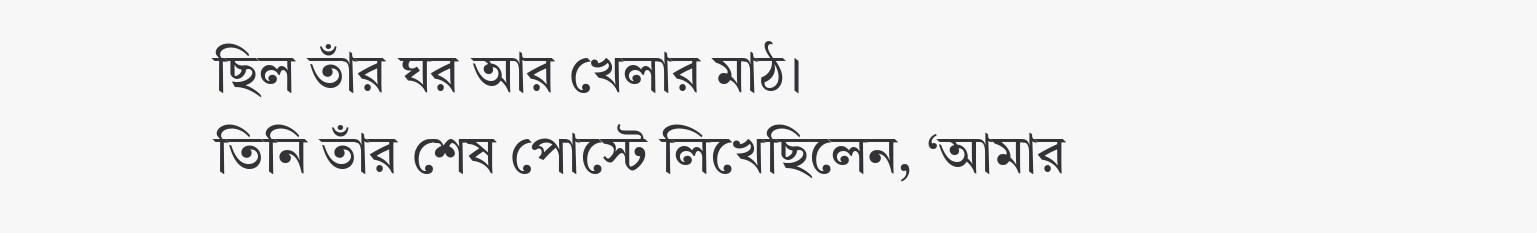ছিল তাঁর ঘর আর খেলার মাঠ।
তিনি তাঁর শেষ পোস্টে লিখেছিলেন, ‘আমার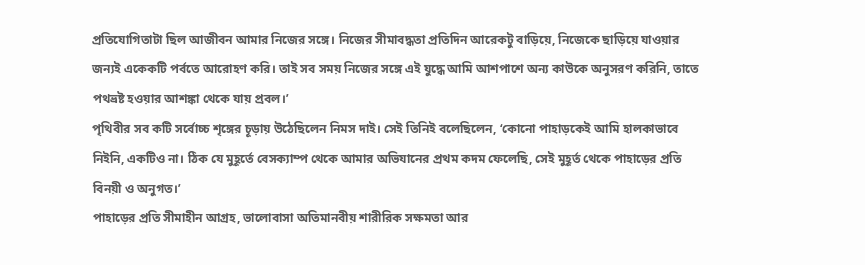প্রতিযোগিতাটা ছিল আজীবন আমার নিজের সঙ্গে। নিজের সীমাবদ্ধতা প্রতিদিন আরেকটু বাড়িয়ে, নিজেকে ছাড়িয়ে যাওয়ার জন্যই একেকটি পর্বতে আরোহণ করি। তাই সব সময় নিজের সঙ্গে এই যুদ্ধে আমি আশপাশে অন্য কাউকে অনুসরণ করিনি, তাতে পথভ্রষ্ট হওয়ার আশঙ্কা থেকে যায় প্রবল।’
পৃথিবীর সব কটি সর্বোচ্চ শৃঙ্গের চূড়ায় উঠেছিলেন নিমস দাই। সেই তিনিই বলেছিলেন, ‘কোনো পাহাড়কেই আমি হালকাভাবে নিইনি, একটিও না। ঠিক যে মুহূর্তে বেসক্যাম্প থেকে আমার অভিযানের প্রথম কদম ফেলেছি, সেই মুহূর্ত থেকে পাহাড়ের প্রতি বিনয়ী ও অনুগত।’
পাহাড়ের প্রতি সীমাহীন আগ্রহ, ভালোবাসা অতিমানবীয় শারীরিক সক্ষমতা আর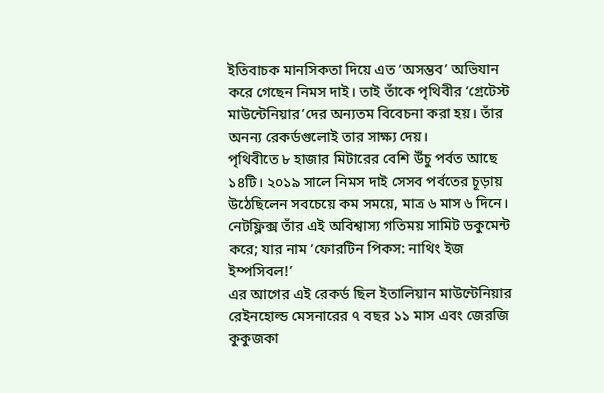ইতিবাচক মানসিকতা দিয়ে এত ‘অসম্ভব’ অভিযান করে গেছেন নিমস দাই। তাই তাঁকে পৃথিবীর ‘গ্রেটেস্ট মাউন্টেনিয়ার’দের অন্যতম বিবেচনা করা হয়। তাঁর অনন্য রেকর্ডগুলোই তার সাক্ষ্য দেয়।
পৃথিবীতে ৮ হাজার মিটারের বেশি উঁচু পর্বত আছে ১৪টি। ২০১৯ সালে নিমস দাই সেসব পর্বতের চূড়ায় উঠেছিলেন সবচেয়ে কম সময়ে, মাত্র ৬ মাস ৬ দিনে। নেটফ্লিক্স তাঁর এই অবিশ্বাস্য গতিময় সামিট ডকুমেন্ট করে; যার নাম ‘ফোরটিন পিকস: নাথিং ইজ ইম্পসিবল!’
এর আগের এই রেকর্ড ছিল ইতালিয়ান মাউন্টেনিয়ার রেইনহোল্ড মেসনারের ৭ বছর ১১ মাস এবং জেরজি কুকুজকা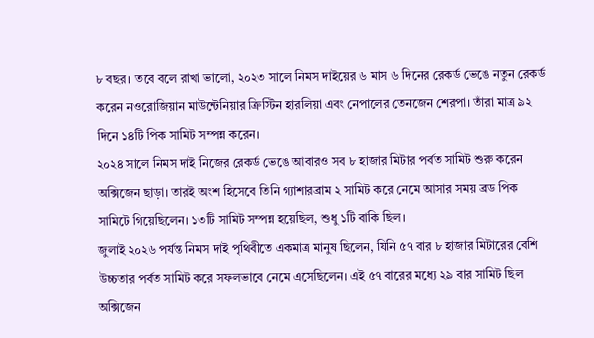৮ বছর। তবে বলে রাখা ভালো, ২০২৩ সালে নিমস দাইয়ের ৬ মাস ৬ দিনের রেকর্ড ভেঙে নতুন রেকর্ড করেন নওরোজিয়ান মাউন্টেনিয়ার ক্রিস্টিন হারলিয়া এবং নেপালের তেনজেন শেরপা। তাঁরা মাত্র ৯২ দিনে ১৪টি পিক সামিট সম্পন্ন করেন।
২০২৪ সালে নিমস দাই নিজের রেকর্ড ভেঙে আবারও সব ৮ হাজার মিটার পর্বত সামিট শুরু করেন অক্সিজেন ছাড়া। তারই অংশ হিসেবে তিনি গ্যাশারব্রাম ২ সামিট করে নেমে আসার সময় ব্রড পিক সামিটে গিয়েছিলেন। ১৩টি সামিট সম্পন্ন হয়েছিল, শুধু ১টি বাকি ছিল।
জুলাই ২০২৬ পর্যন্ত নিমস দাই পৃথিবীতে একমাত্র মানুষ ছিলেন, যিনি ৫৭ বার ৮ হাজার মিটারের বেশি উচ্চতার পর্বত সামিট করে সফলভাবে নেমে এসেছিলেন। এই ৫৭ বারের মধ্যে ২৯ বার সামিট ছিল অক্সিজেন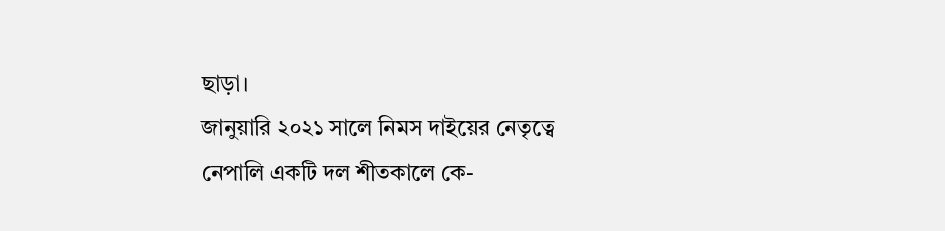ছাড়া।
জানুয়ারি ২০২১ সালে নিমস দাইয়ের নেতৃত্বে নেপালি একটি দল শীতকালে কে-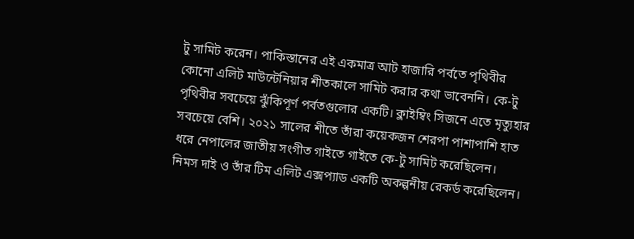টু সামিট করেন। পাকিস্তানের এই একমাত্র আট হাজারি পর্বতে পৃথিবীর কোনো এলিট মাউন্টেনিয়ার শীতকালে সামিট করার কথা ভাবেননি। কে-টু পৃথিবীর সবচেয়ে ঝুঁকিপূর্ণ পর্বতগুলোর একটি। ক্লাইম্বিং সিজনে এতে মৃত্যুহার সবচেয়ে বেশি। ২০২১ সালের শীতে তাঁরা কয়েকজন শেরপা পাশাপাশি হাত ধরে নেপালের জাতীয় সংগীত গাইতে গাইতে কে-টু সামিট করেছিলেন।
নিমস দাই ও তাঁর টিম এলিট এক্সপ্যাড একটি অকল্পনীয় রেকর্ড করেছিলেন।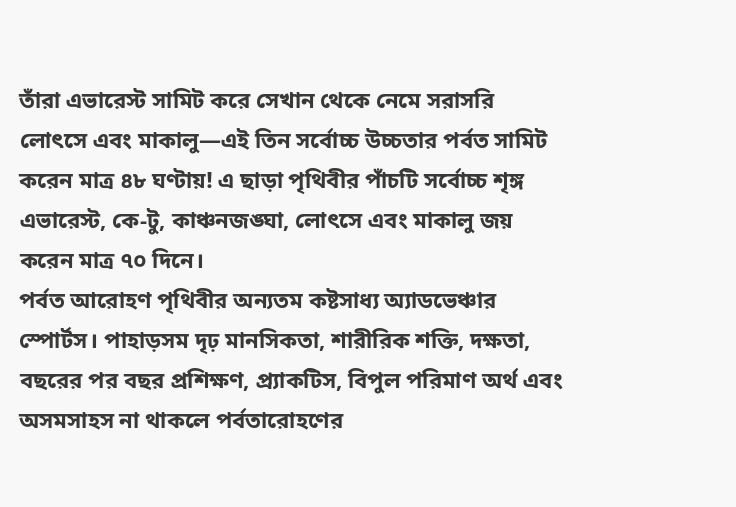তাঁরা এভারেস্ট সামিট করে সেখান থেকে নেমে সরাসরি লোৎসে এবং মাকালু—এই তিন সর্বোচ্চ উচ্চতার পর্বত সামিট করেন মাত্র ৪৮ ঘণ্টায়! এ ছাড়া পৃথিবীর পাঁচটি সর্বোচ্চ শৃঙ্গ এভারেস্ট, কে-টু, কাঞ্চনজঙ্ঘা, লোৎসে এবং মাকালু জয় করেন মাত্র ৭০ দিনে।
পর্বত আরোহণ পৃথিবীর অন্যতম কষ্টসাধ্য অ্যাডভেঞ্চার স্পোর্টস। পাহাড়সম দৃঢ় মানসিকতা, শারীরিক শক্তি, দক্ষতা, বছরের পর বছর প্রশিক্ষণ, প্র্যাকটিস, বিপুল পরিমাণ অর্থ এবং অসমসাহস না থাকলে পর্বতারোহণের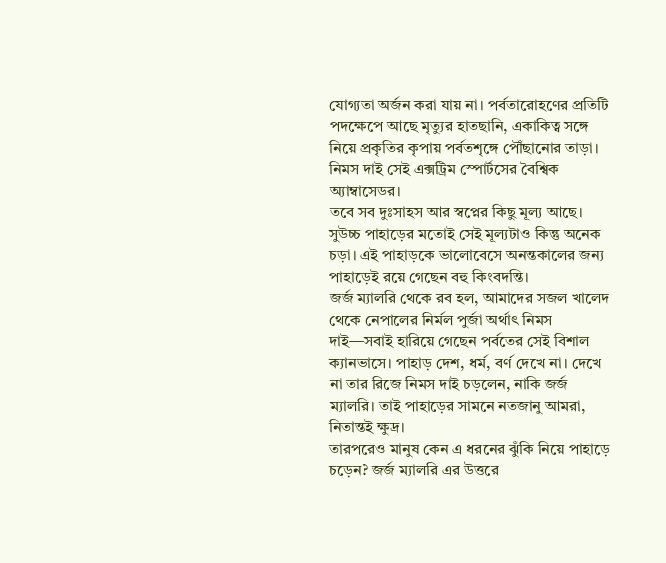যোগ্যতা অর্জন করা যায় না। পর্বতারোহণের প্রতিটি পদক্ষেপে আছে মৃত্যুর হাতছানি, একাকিত্ব সঙ্গে নিয়ে প্রকৃতির কৃপায় পর্বতশৃঙ্গে পৌঁছানোর তাড়া। নিমস দাই সেই এক্সট্রিম স্পোর্টসের বৈশ্বিক অ্যাম্বাসেডর।
তবে সব দুঃসাহস আর স্বপ্নের কিছু মূল্য আছে। সুউচ্চ পাহাড়ের মতোই সেই মূল্যটাও কিন্তু অনেক চড়া। এই পাহাড়কে ভালোবেসে অনন্তকালের জন্য পাহাড়েই রয়ে গেছেন বহু কিংবদন্তি।
জর্জ ম্যালরি থেকে রব হল, আমাদের সজল খালেদ থেকে নেপালের নির্মল পুর্জা অর্থাৎ নিমস দাই—সবাই হারিয়ে গেছেন পর্বতের সেই বিশাল ক্যানভাসে। পাহাড় দেশ, ধর্ম, বর্ণ দেখে না। দেখে না তার রিজে নিমস দাই চড়লেন, নাকি জর্জ ম্যালরি। তাই পাহাড়ের সামনে নতজানু আমরা, নিতান্তই ক্ষুদ্র।
তারপরেও মানুষ কেন এ ধরনের ঝুঁকি নিয়ে পাহাড়ে চড়েন? জর্জ ম্যালরি এর উত্তরে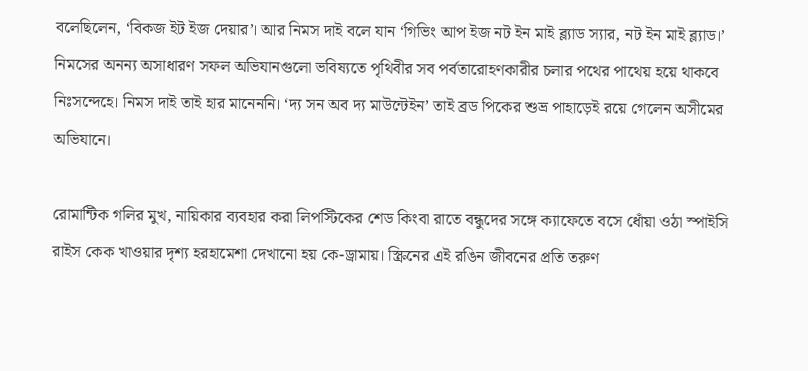বলেছিলেন, ‘বিকজ ইট ইজ দেয়ার’। আর নিমস দাই বলে যান ‘গিভিং আপ ইজ নট ইন মাই ব্ল্যাড স্যার, নট ইন মাই ব্ল্যাড।’
নিমসের অনন্য অসাধারণ সফল অভিযানগুলো ভবিষ্যতে পৃথিবীর সব পর্বতারোহণকারীর চলার পথের পাথেয় হয়ে থাকবে নিঃসন্দেহে। নিমস দাই তাই হার মানেননি। ‘দ্য সন অব দ্য মাউন্টেইন’ তাই ব্রড পিকের শুভ্র পাহাড়েই রয়ে গেলেন অসীমের অভিযানে।

রোমান্টিক গলির মুখ, নায়িকার ব্যবহার করা লিপস্টিকের শেড কিংবা রাতে বন্ধুদের সঙ্গে ক্যাফেতে বসে ধোঁয়া ওঠা স্পাইসি রাইস কেক খাওয়ার দৃশ্য হরহামেশা দেখানো হয় কে-ড্রামায়। স্ক্রিনের এই রঙিন জীবনের প্রতি তরুণ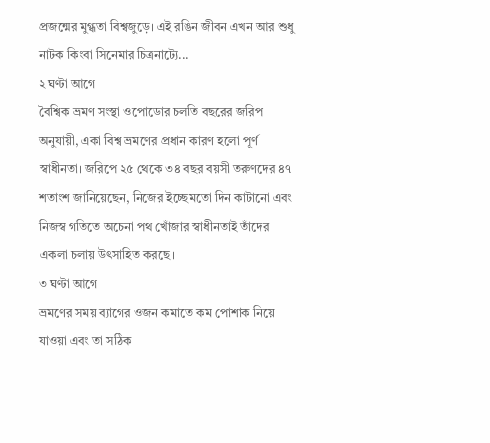প্রজন্মের মুগ্ধতা বিশ্বজুড়ে। এই রঙিন জীবন এখন আর শুধু নাটক কিংবা সিনেমার চিত্রনাট্যে...
২ ঘণ্টা আগে
বৈশ্বিক ভ্রমণ সংস্থা ওপোডোর চলতি বছরের জরিপ অনুযায়ী, একা বিশ্ব ভ্রমণের প্রধান কারণ হলো পূর্ণ স্বাধীনতা। জরিপে ২৫ থেকে ৩৪ বছর বয়সী তরুণদের ৪৭ শতাংশ জানিয়েছেন, নিজের ইচ্ছেমতো দিন কাটানো এবং নিজস্ব গতিতে অচেনা পথ খোঁজার স্বাধীনতাই তাঁদের একলা চলায় উৎসাহিত করছে।
৩ ঘণ্টা আগে
ভ্রমণের সময় ব্যাগের ওজন কমাতে কম পোশাক নিয়ে যাওয়া এবং তা সঠিক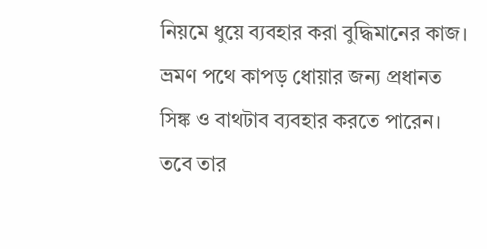নিয়মে ধুয়ে ব্যবহার করা বুদ্ধিমানের কাজ। ভ্রমণ পথে কাপড় ধোয়ার জন্য প্রধানত সিঙ্ক ও বাথটাব ব্যবহার করতে পারেন। তবে তার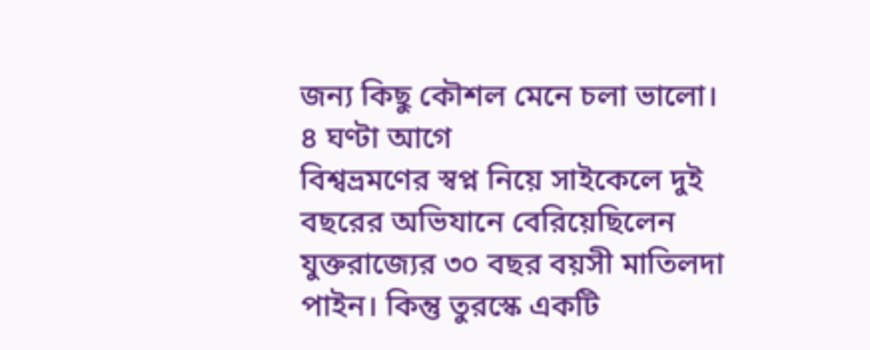জন্য কিছু কৌশল মেনে চলা ভালো।
৪ ঘণ্টা আগে
বিশ্বভ্রমণের স্বপ্ন নিয়ে সাইকেলে দুই বছরের অভিযানে বেরিয়েছিলেন যুক্তরাজ্যের ৩০ বছর বয়সী মাতিলদা পাইন। কিন্তু তুরস্কে একটি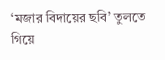‘মজার বিদায়ের ছবি’ তুলতে গিয়ে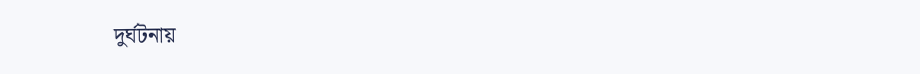দুর্ঘটনায়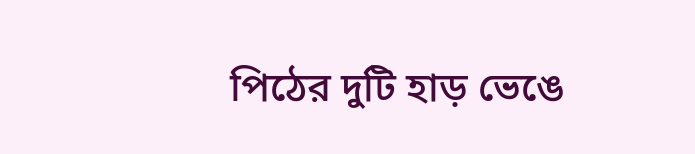পিঠের দুটি হাড় ভেঙে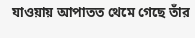যাওয়ায় আপাতত থেমে গেছে তাঁর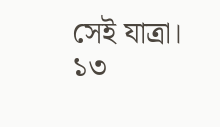সেই যাত্রা।
১৩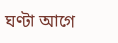ঘণ্টা আগে